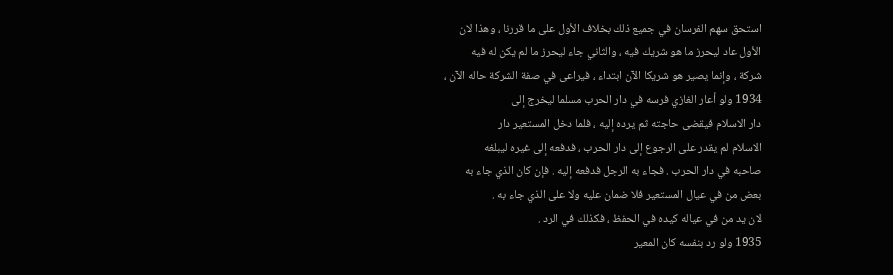استحق سهم الفرسان في جميع ذلك بخلاف الأول على ما قررنا ، وهذا لان
الأول عاد ليحرز ما هو شريك فيه ، والثاني جاء ليحرز ما لم يكن له فيه
شركة ، وإنما يصير هو شريكا الآن ابتداء ، فيراعى في صفة الشركة حاله الآن ،
1934 ولو أعار الغازي فرسه في دار الحرب مسلما ليخرج إلى
دار الاسلام فيقضى حاجته ثم يرده إليه ، فلما دخل المستعير دار
الاسلام لم يقدر على الرجوع إلى دار الحرب ، فدفعه إلى غيره ليبلغه
صاحبه في دار الحرب . فجاء به الرجل فدفعه إليه . فإن كان الذي جاء به
بعض من في عيال المستعير فلا ضمان عليه ولا على الذي جاء به .
لان يد من في عياله كيده في الحفظ ، فكذلك في الرد .
1935 ولو رد بنفسه كان المعير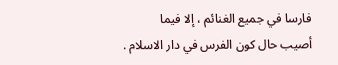فارسا في جميع الغنائم ، إلا فيما
أصيب حال كون الفرس في دار الاسلام .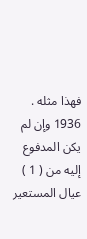فهذا مثله .
1936 وإن لم يكن المدفوع إليه من ( 1 ) عيال المستعير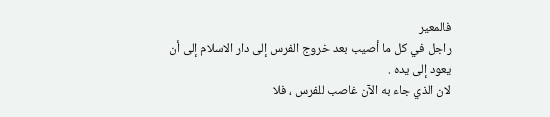فالمعير
راجل في كل ما أصيب بعد خروج الفرس إلى دار الاسلام إلى أن
يعود إلى يده .
لان الذي جاء به الآن غاصب للفرس ، فلا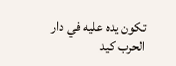تكون يده عليه في دار
الحرب كيد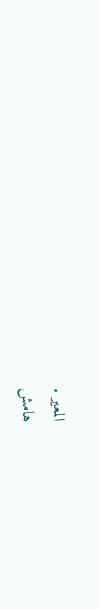المعير .
هامش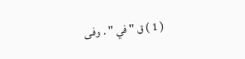( 1 ) ق " في " . وفى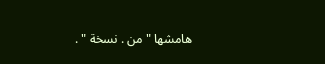هامشها " من . نسخة " .